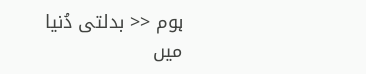ہوم << بدلتی دُنیا میں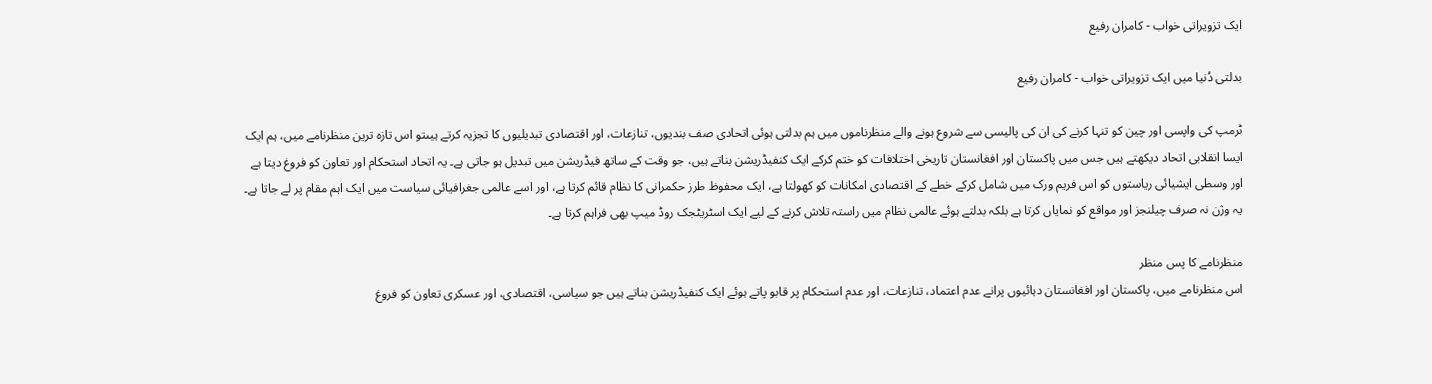ایک تزویراتی خواب - کامران رفیع

بدلتی دُنیا میں ایک تزویراتی خواب - کامران رفیع

ٹرمپ کی واپسی اور چین کو تنہا کرنے کی ان کی پالیسی سے شروع ہونے والے منظرناموں میں ہم بدلتی ہوئی اتحادی صف بندیوں، تنازعات، اور اقتصادی تبدیلیوں کا تجزیہ کرتے ہیںتو اس تازہ ترین منظرنامے میں، ہم ایک ایسا انقلابی اتحاد دیکھتے ہیں جس میں پاکستان اور افغانستان تاریخی اختلافات کو ختم کرکے ایک کنفیڈریشن بناتے ہیں، جو وقت کے ساتھ فیڈریشن میں تبدیل ہو جاتی ہے۔ یہ اتحاد استحکام اور تعاون کو فروغ دیتا ہے اور وسطی ایشیائی ریاستوں کو اس فریم ورک میں شامل کرکے خطے کے اقتصادی امکانات کو کھولتا ہے، ایک محفوظ طرز حکمرانی کا نظام قائم کرتا ہے، اور اسے عالمی جغرافیائی سیاست میں ایک اہم مقام پر لے جاتا ہے۔ یہ وژن نہ صرف چیلنجز اور مواقع کو نمایاں کرتا ہے بلکہ بدلتے ہوئے عالمی نظام میں راستہ تلاش کرنے کے لیے ایک اسٹریٹجک روڈ میپ بھی فراہم کرتا ہے۔

منظرنامے کا پس منظر
اس منظرنامے میں، پاکستان اور افغانستان دہائیوں پرانے عدم اعتماد، تنازعات، اور عدم استحکام پر قابو پاتے ہوئے ایک کنفیڈریشن بناتے ہیں جو سیاسی، اقتصادی، اور عسکری تعاون کو فروغ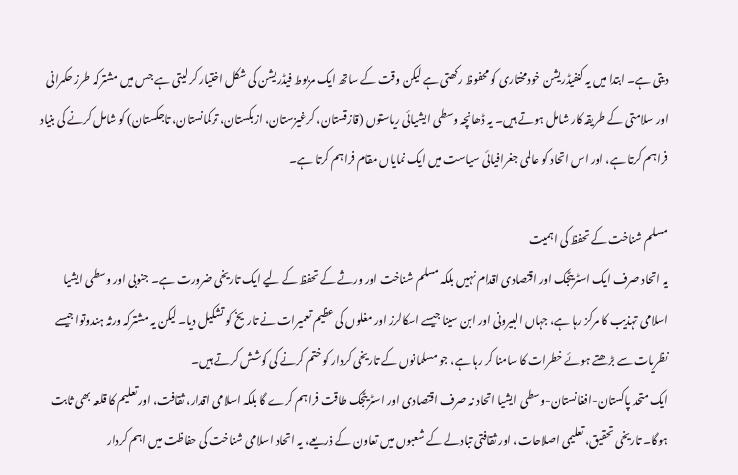دیتی ہے۔ ابتدا میں یہ کنفیڈریشن خودمختاری کو محفوظ رکھتی ہے لیکن وقت کے ساتھ ایک مربوط فیڈریشن کی شکل اختیار کر لیتی ہے جس میں مشترکہ طرز حکمرانی اور سلامتی کے طریقہ کار شامل ہوتے ہیں۔ یہ ڈھانچہ وسطی ایشیائی ریاستوں (قازقستان، کرغیزستان، ازبکستان، ترکمانستان، تاجکستان) کو شامل کرنے کی بنیاد فراہم کرتا ہے، اور اس اتحاد کو عالمی جغرافیائی سیاست میں ایک نمایاں مقام فراہم کرتا ہے۔

مسلم شناخت کے تحفظ کی اہمیت
یہ اتحاد صرف ایک اسٹریٹجک اور اقتصادی اقدام نہیں بلکہ مسلم شناخت اور ورثے کے تحفظ کے لیے ایک تاریخی ضرورت ہے۔ جنوبی اور وسطی ایشیا اسلامی تہذیب کا مرکز رہا ہے، جہاں البیرونی اور ابن سینا جیسے اسکالرز اور مغلوں کی عظیم تعمیرات نے تاریخ کو تشکیل دیا۔ لیکن یہ مشترکہ ورثہ ہندوتوا جیسے نظریات سے بڑھتے ہوئے خطرات کا سامنا کر رہا ہے، جو مسلمانوں کے تاریخی کردار کو ختم کرنے کی کوشش کرتے ہیں۔
ایک متحد پاکستان-افغانستان-وسطی ایشیا اتحاد نہ صرف اقتصادی اور اسٹریٹجک طاقت فراہم کرے گا بلکہ اسلامی اقدار، ثقافت، اور تعلیم کا قلعہ بھی ثابت ہوگا۔ تاریخی تحقیق، تعلیمی اصلاحات، اور ثقافتی تبادلے کے شعبوں میں تعاون کے ذریعے، یہ اتحاد اسلامی شناخت کی حفاظت میں اہم کردار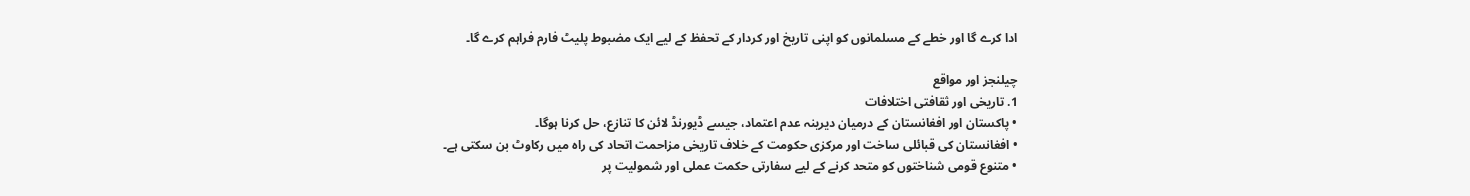ادا کرے گا اور خطے کے مسلمانوں کو اپنی تاریخ اور کردار کے تحفظ کے لیے ایک مضبوط پلیٹ فارم فراہم کرے گا۔

چیلنجز اور مواقع
1. تاریخی اور ثقافتی اختلافات
• پاکستان اور افغانستان کے درمیان دیرینہ عدم اعتماد، جیسے ڈیورنڈ لائن کا تنازع، حل کرنا ہوگا۔
• افغانستان کی قبائلی ساخت اور مرکزی حکومت کے خلاف تاریخی مزاحمت اتحاد کی راہ میں رکاوٹ بن سکتی ہے۔
• متنوع قومی شناختوں کو متحد کرنے کے لیے سفارتی حکمت عملی اور شمولیت پر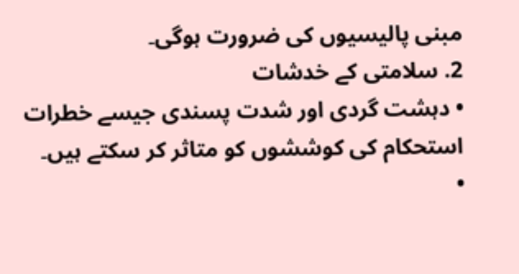مبنی پالیسیوں کی ضرورت ہوگی۔
2. سلامتی کے خدشات
• دہشت گردی اور شدت پسندی جیسے خطرات استحکام کی کوششوں کو متاثر کر سکتے ہیں۔
•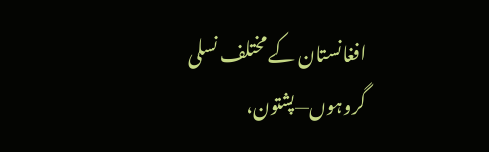افغانستان کے مختلف نسلی گروہوں—پشتون،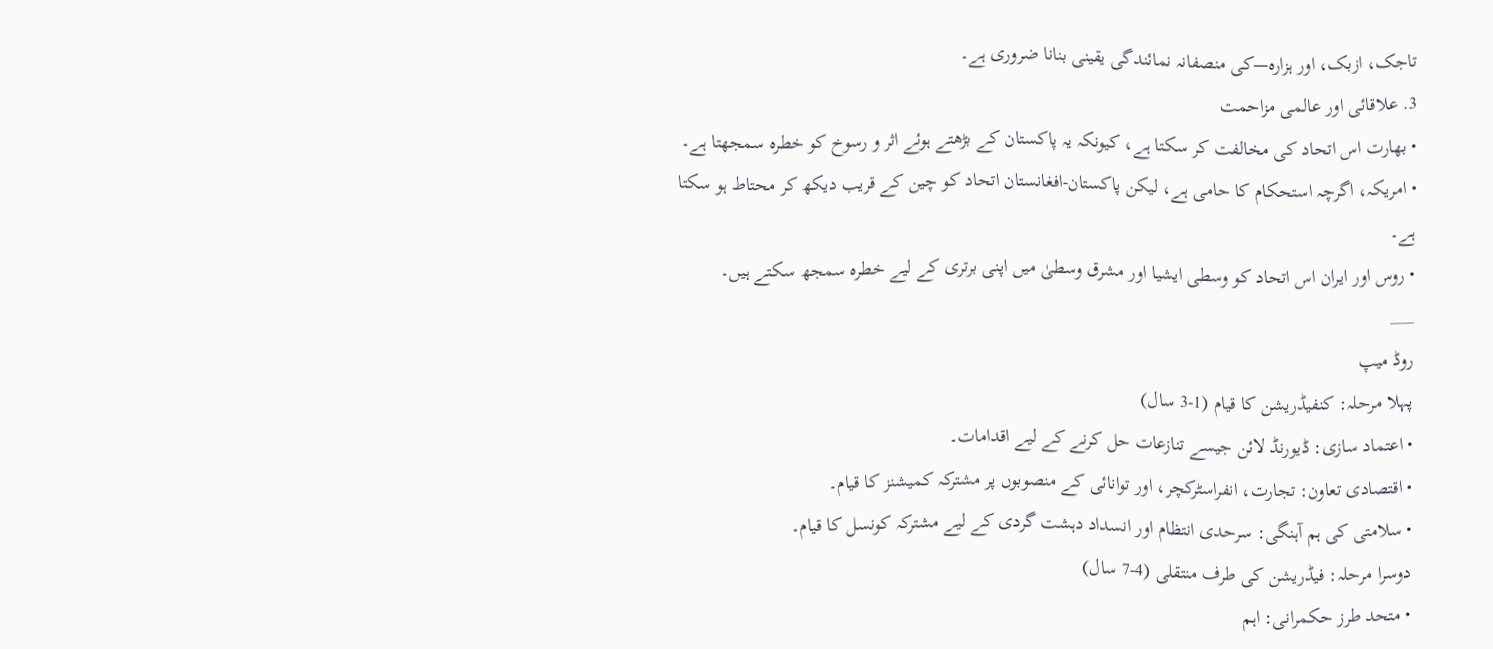تاجک، ازبک، اور ہزارہ—کی منصفانہ نمائندگی یقینی بنانا ضروری ہے۔
3. علاقائی اور عالمی مزاحمت
• بھارت اس اتحاد کی مخالفت کر سکتا ہے، کیونکہ یہ پاکستان کے بڑھتے ہوئے اثر و رسوخ کو خطرہ سمجھتا ہے۔
• امریکہ، اگرچہ استحکام کا حامی ہے، لیکن پاکستان-افغانستان اتحاد کو چین کے قریب دیکھ کر محتاط ہو سکتا ہے۔
• روس اور ایران اس اتحاد کو وسطی ایشیا اور مشرق وسطیٰ میں اپنی برتری کے لیے خطرہ سمجھ سکتے ہیں۔
___
روڈ میپ
پہلا مرحلہ: کنفیڈریشن کا قیام (1-3 سال)
• اعتماد سازی: ڈیورنڈ لائن جیسے تنازعات حل کرنے کے لیے اقدامات۔
• اقتصادی تعاون: تجارت، انفراسٹرکچر، اور توانائی کے منصوبوں پر مشترکہ کمیشنز کا قیام۔
• سلامتی کی ہم آہنگی: سرحدی انتظام اور انسداد دہشت گردی کے لیے مشترکہ کونسل کا قیام۔
دوسرا مرحلہ: فیڈریشن کی طرف منتقلی (4-7 سال)
• متحد طرز حکمرانی: اہم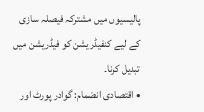پالیسیوں میں مشترکہ فیصلہ سازی کے لیے کنفیڈریشن کو فیڈریشن میں تبدیل کرنا۔
• اقتصادی انضمام: گوادر پورٹ اور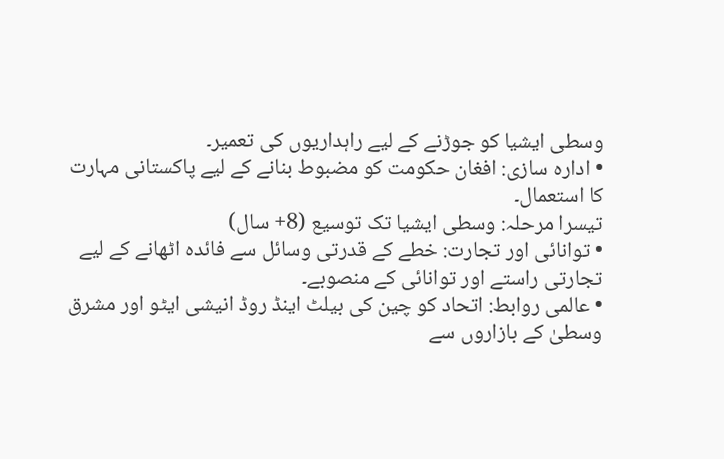وسطی ایشیا کو جوڑنے کے لیے راہداریوں کی تعمیر۔
• ادارہ سازی: افغان حکومت کو مضبوط بنانے کے لیے پاکستانی مہارت کا استعمال۔
تیسرا مرحلہ: وسطی ایشیا تک توسیع (8+ سال)
• توانائی اور تجارت: خطے کے قدرتی وسائل سے فائدہ اٹھانے کے لیے تجارتی راستے اور توانائی کے منصوبے۔
• عالمی روابط: اتحاد کو چین کی بیلٹ اینڈ روڈ انیشی ایٹو اور مشرق وسطیٰ کے بازاروں سے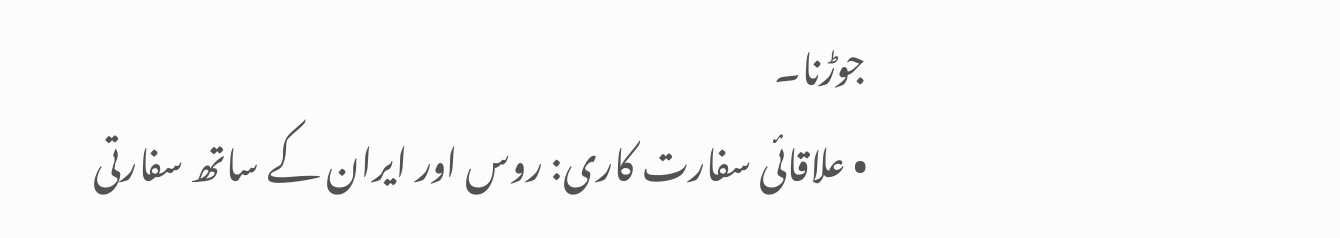جوڑنا۔
• علاقائی سفارت کاری: روس اور ایران کے ساتھ سفارتی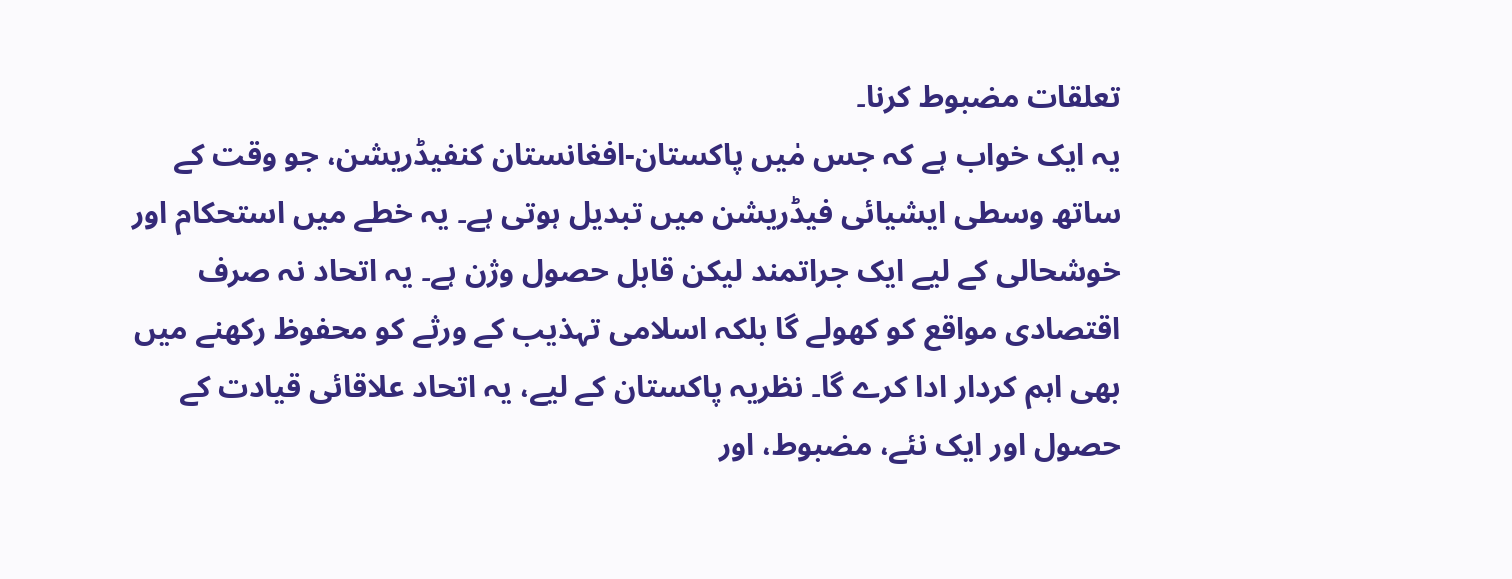تعلقات مضبوط کرنا۔
یہ ایک خواب ہے کہ جس مٰیں پاکستان-افغانستان کنفیڈریشن، جو وقت کے ساتھ وسطی ایشیائی فیڈریشن میں تبدیل ہوتی ہے۔ یہ خطے میں استحکام اور خوشحالی کے لیے ایک جراتمند لیکن قابل حصول وژن ہے۔ یہ اتحاد نہ صرف اقتصادی مواقع کو کھولے گا بلکہ اسلامی تہذیب کے ورثے کو محفوظ رکھنے میں بھی اہم کردار ادا کرے گا۔ نظریہ پاکستان کے لیے، یہ اتحاد علاقائی قیادت کے حصول اور ایک نئے، مضبوط، اور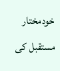خودمختار مستقبل کی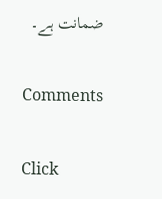ضمانت ہے۔

Comments

Click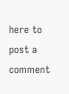here to post a comment